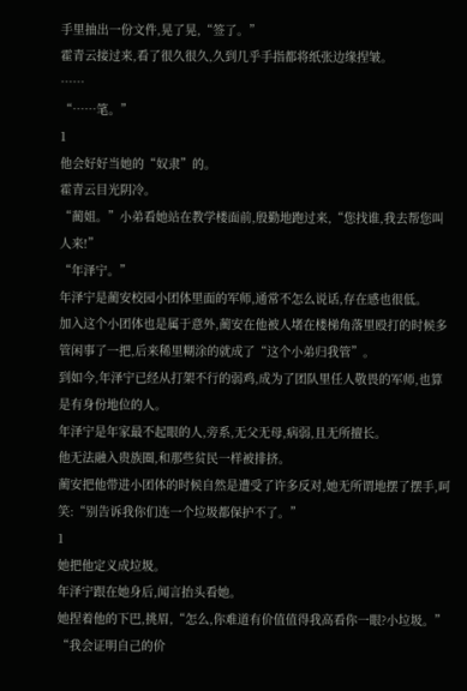手里抽出一份文件,晃了晃,“签了。”
霍青云接过来,看了很久很久,久到几乎手指都将纸张边缘捏皱。
……
“……笔。”
1
他会好好当她的“奴隶”的。
霍青云目光阴冷。
“蔺姐。”小弟看她站在教学楼面前,殷勤地跑过来,“您找谁,我去帮您叫人来!”
“年泽宁。”
年泽宁是蔺安校园小团体里面的军师,通常不怎么说话,存在感也很低。
加入这个小团体也是属于意外,蔺安在他被人堵在楼梯角落里殴打的时候多管闲事了一把,后来稀里糊涂的就成了“这个小弟归我管”。
到如今,年泽宁已经从打架不行的弱鸡,成为了团队里任人敬畏的军师,也算是有身份地位的人。
年泽宁是年家最不起眼的人,旁系,无父无母,病弱,且无所擅长。
他无法融入贵族圈,和那些贫民一样被排挤。
蔺安把他带进小团体的时候自然是遭受了许多反对,她无所谓地摆了摆手,呵笑:“别告诉我你们连一个垃圾都保护不了。”
1
她把他定义成垃圾。
年泽宁跟在她身后,闻言抬头看她。
她捏着他的下巴,挑眉,“怎么,你难道有价值值得我高看你一眼?小垃圾。”
“我会证明自己的价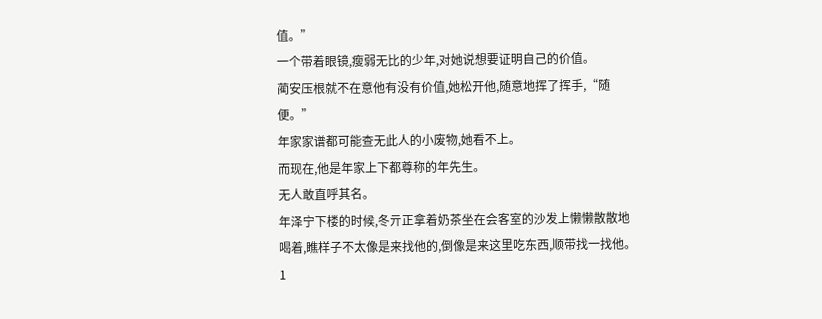值。”
一个带着眼镜,瘦弱无比的少年,对她说想要证明自己的价值。
蔺安压根就不在意他有没有价值,她松开他,随意地挥了挥手,“随便。”
年家家谱都可能查无此人的小废物,她看不上。
而现在,他是年家上下都尊称的年先生。
无人敢直呼其名。
年泽宁下楼的时候,冬亓正拿着奶茶坐在会客室的沙发上懒懒散散地喝着,瞧样子不太像是来找他的,倒像是来这里吃东西,顺带找一找他。
1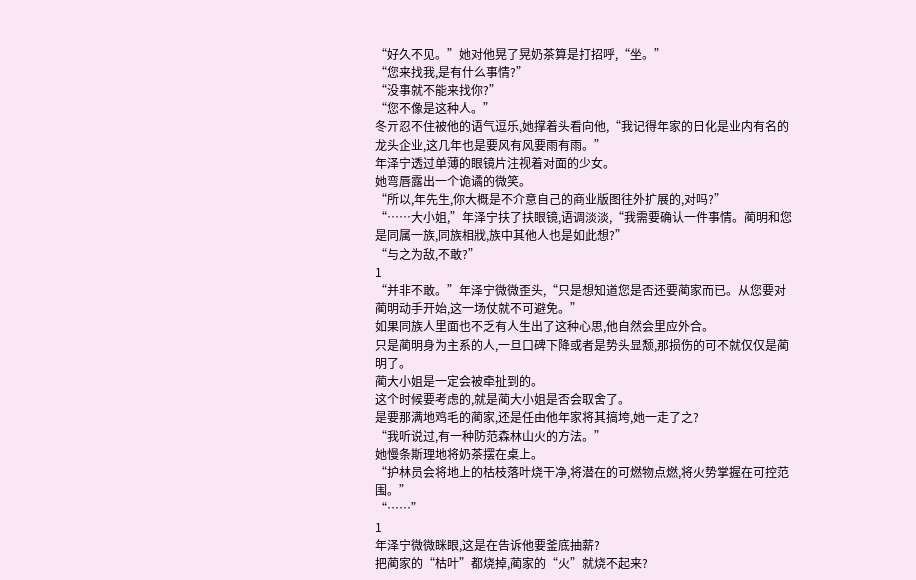“好久不见。”她对他晃了晃奶茶算是打招呼,“坐。”
“您来找我,是有什么事情?”
“没事就不能来找你?”
“您不像是这种人。”
冬亓忍不住被他的语气逗乐,她撑着头看向他,“我记得年家的日化是业内有名的龙头企业,这几年也是要风有风要雨有雨。”
年泽宁透过单薄的眼镜片注视着对面的少女。
她弯唇露出一个诡谲的微笑。
“所以,年先生,你大概是不介意自己的商业版图往外扩展的,对吗?”
“……大小姐,”年泽宁扶了扶眼镜,语调淡淡,“我需要确认一件事情。蔺明和您是同属一族,同族相戕,族中其他人也是如此想?”
“与之为敌,不敢?”
1
“并非不敢。”年泽宁微微歪头,“只是想知道您是否还要蔺家而已。从您要对蔺明动手开始,这一场仗就不可避免。”
如果同族人里面也不乏有人生出了这种心思,他自然会里应外合。
只是蔺明身为主系的人,一旦口碑下降或者是势头显颓,那损伤的可不就仅仅是蔺明了。
蔺大小姐是一定会被牵扯到的。
这个时候要考虑的,就是蔺大小姐是否会取舍了。
是要那满地鸡毛的蔺家,还是任由他年家将其搞垮,她一走了之?
“我听说过,有一种防范森林山火的方法。”
她慢条斯理地将奶茶摆在桌上。
“护林员会将地上的枯枝落叶烧干净,将潜在的可燃物点燃,将火势掌握在可控范围。”
“……”
1
年泽宁微微眯眼,这是在告诉他要釜底抽薪?
把蔺家的“枯叶”都烧掉,蔺家的“火”就烧不起来?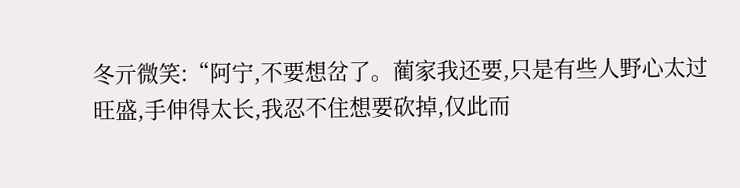冬亓微笑:“阿宁,不要想岔了。蔺家我还要,只是有些人野心太过旺盛,手伸得太长,我忍不住想要砍掉,仅此而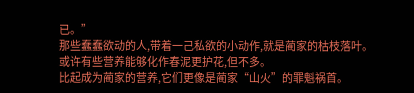已。”
那些蠢蠢欲动的人,带着一己私欲的小动作,就是蔺家的枯枝落叶。
或许有些营养能够化作春泥更护花,但不多。
比起成为蔺家的营养,它们更像是蔺家“山火”的罪魁祸首。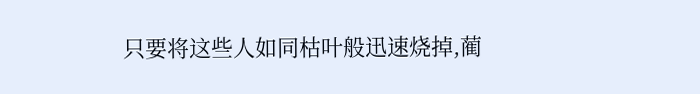只要将这些人如同枯叶般迅速烧掉,蔺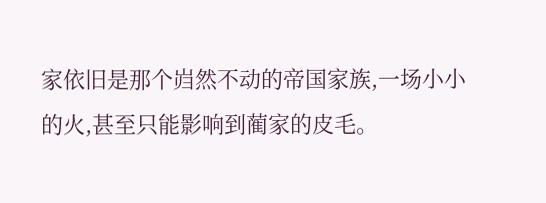家依旧是那个岿然不动的帝国家族,一场小小的火,甚至只能影响到蔺家的皮毛。